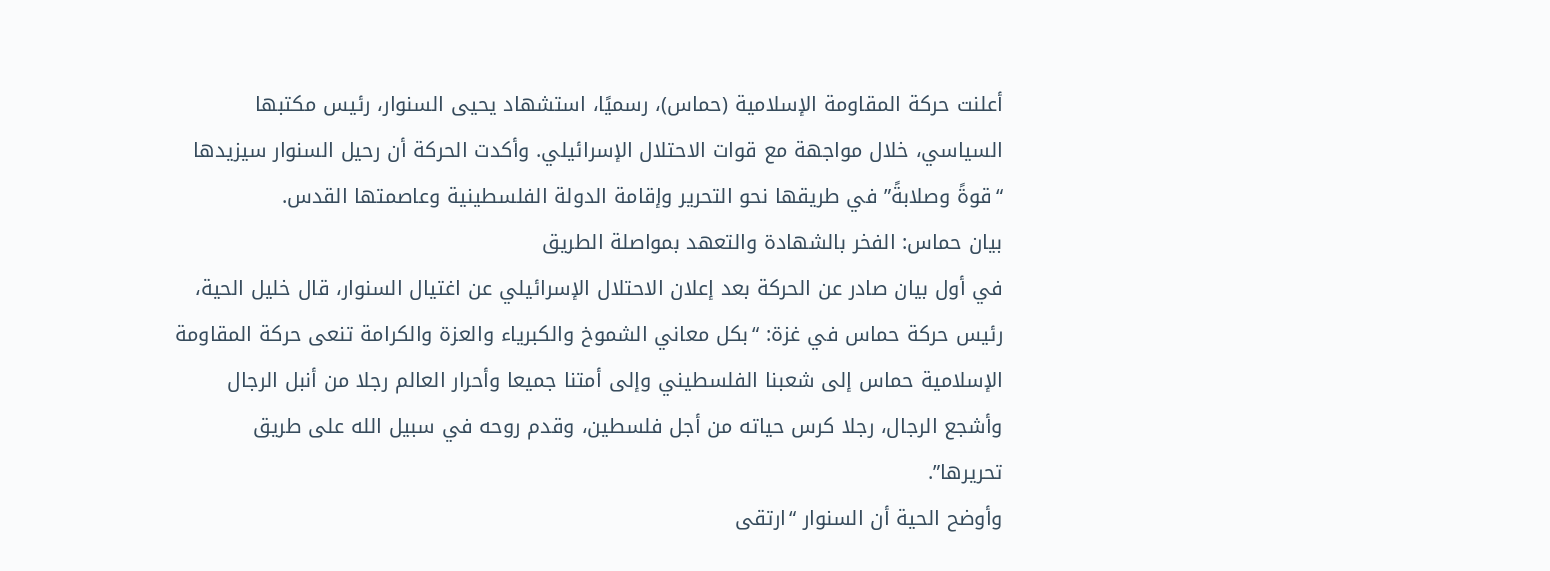أعلنت حركة المقاومة الإسلامية (حماس)، رسميًا، استشهاد يحيى السنوار، رئيس مكتبها السياسي، خلال مواجهة مع قوات الاحتلال الإسرائيلي. وأكدت الحركة أن رحيل السنوار سيزيدها “قوةً وصلابةً” في طريقها نحو التحرير وإقامة الدولة الفلسطينية وعاصمتها القدس.
بيان حماس: الفخر بالشهادة والتعهد بمواصلة الطريق
في أول بيان صادر عن الحركة بعد إعلان الاحتلال الإسرائيلي عن اغتيال السنوار، قال خليل الحية، رئيس حركة حماس في غزة: “بكل معاني الشموخ والكبرياء والعزة والكرامة تنعى حركة المقاومة الإسلامية حماس إلى شعبنا الفلسطيني وإلى أمتنا جميعا وأحرار العالم رجلا من أنبل الرجال وأشجع الرجال، رجلا كرس حياته من أجل فلسطين، وقدم روحه في سبيل الله على طريق تحريرها”.
وأوضح الحية أن السنوار “ارتقى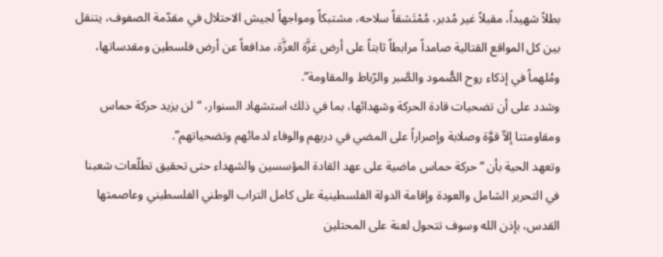بطلاً شهيداً، مقبلاً غير مُدبر، مُمْتَشقاً سلاحه، مشتبكاً ومواجهاً لجيش الاحتلال في مقدّمة الصفوف، يتنقل بين كل المواقع القتالية صامداً مرابطاً ثابتاً على أرض غزَّة العزَّة، مدافعاً عن أرض فلسطين ومقدساتها، ومُلهماً في إذكاء روح الصُّمود والصَّبر والرّباط والمقاومة”.
وشدد على أن تضحيات قادة الحركة وشهدائها، بما في ذلك استشهاد السنوار، “لن يزيد حركة حماس ومقاومتنا إلاّ قوَّة وصلابة وإصراراً على المضي في دربهم والوفاء لدمائهم وتضحياتهم”.
وتعهد الحية بأن “حركة حماس ماضية على عهد القادة المؤسسين والشهداء حتى تحقيق تطلّعات شعبنا في التحرير الشامل والعودة وإقامة الدولة الفلسطينية على كامل التراب الوطني الفلسطيني وعاصمتها القدس، بإذن الله وسوف تتحول لعنة على المحتلين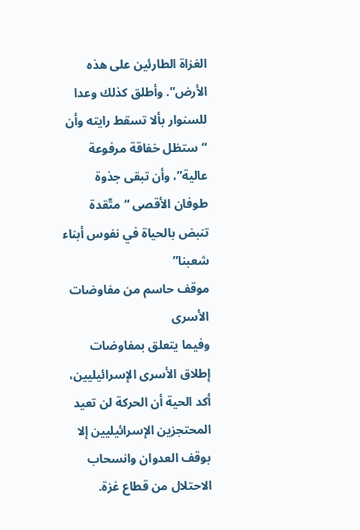الغزاة الطارئين على هذه الأرض”. وأطلق كذلك وعدا للسنوار بألا تسقط رايته وأن “ستظل خفاقة مرفوعة عالية”، وأن تبقى جذوة طوفان الأقصى “متّقدة تنبض بالحياة في نفوس أبناء شعبنا”
موقف حاسم من مفاوضات الأسرى
وفيما يتعلق بمفاوضات إطلاق الأسرى الإسرائيليين، أكد الحية أن الحركة لن تعيد المحتجزين الإسرائيليين إلا بوقف العدوان وانسحاب الاحتلال من قطاع غزة.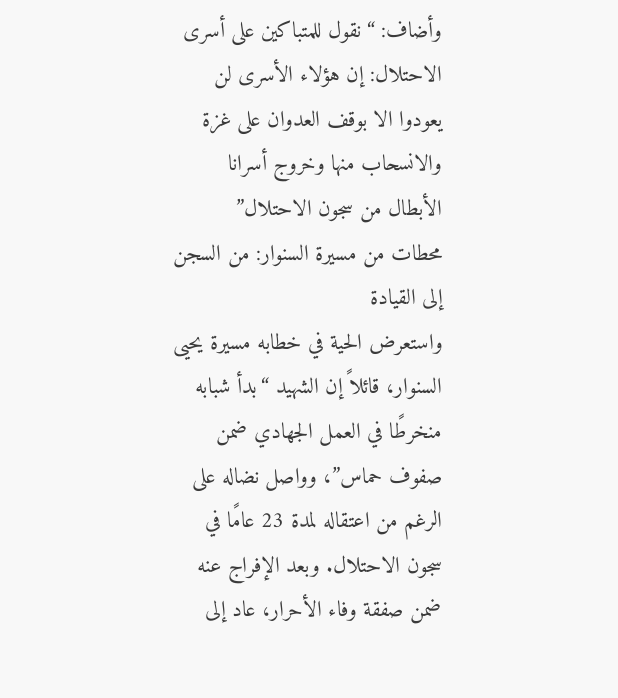وأضاف: “نقول للمتباكين على أسرى الاحتلال: إن هؤلاء الأسرى لن يعودوا الا بوقف العدوان على غزة والانسحاب منها وخروج أسرانا الأبطال من سجون الاحتلال”
محطات من مسيرة السنوار: من السجن إلى القيادة
واستعرض الحية في خطابه مسيرة يحيى السنوار، قائلاً إن الشهيد “بدأ شبابه منخرطًا في العمل الجهادي ضمن صفوف حماس”، وواصل نضاله على الرغم من اعتقاله لمدة 23 عامًا في سجون الاحتلال. وبعد الإفراج عنه ضمن صفقة وفاء الأحرار، عاد إلى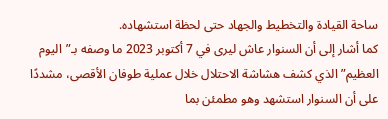ساحة القيادة والتخطيط والجهاد حتى لحظة استشهاده.
كما أشار إلى أن السنوار عاش ليرى في 7 أكتوبر 2023 ما وصفه بـ”اليوم العظيم” الذي كشف هشاشة الاحتلال خلال عملية طوفان الأقصى، مشددًا على أن السنوار استشهد وهو مطمئن بما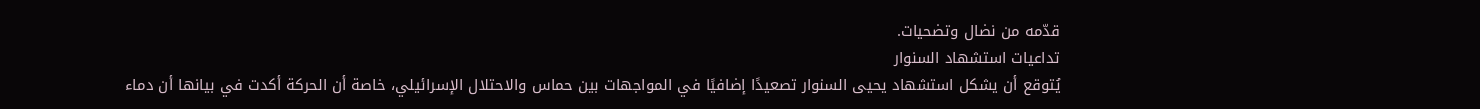قدّمه من نضال وتضحيات.
تداعيات استشهاد السنوار
يُتوقع أن يشكل استشهاد يحيى السنوار تصعيدًا إضافيًا في المواجهات بين حماس والاحتلال الإسرائيلي، خاصة أن الحركة أكدت في بيانها أن دماء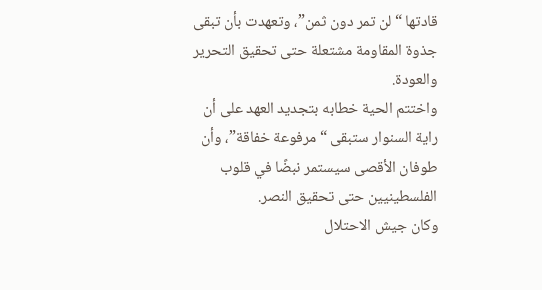قادتها “لن تمر دون ثمن”، وتعهدت بأن تبقى جذوة المقاومة مشتعلة حتى تحقيق التحرير والعودة.
واختتم الحية خطابه بتجديد العهد على أن راية السنوار ستبقى “مرفوعة خفاقة”، وأن طوفان الأقصى سيستمر نبضًا في قلوب الفلسطينيين حتى تحقيق النصر.
وكان جيش الاحتلال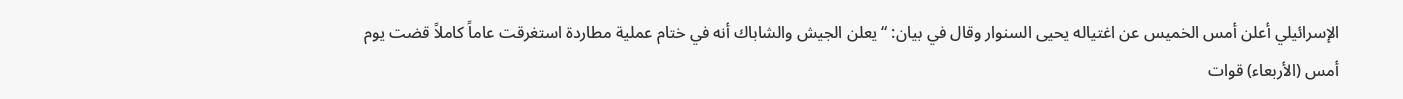الإسرائيلي أعلن أمس الخميس عن اغتياله يحيى السنوار وقال في بيان: “يعلن الجيش والشاباك أنه في ختام عملية مطاردة استغرقت عاماً كاملاً قضت يوم أمس (الأربعاء) قوات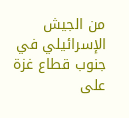من الجيش الإسرائيلي في جنوب قطاع غزة على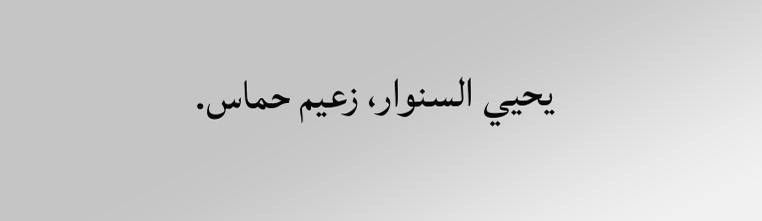يحيي السنوار، زعيم حماس.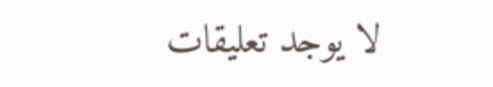لا يوجد تعليقات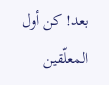بعد! كن أول المعلّقين